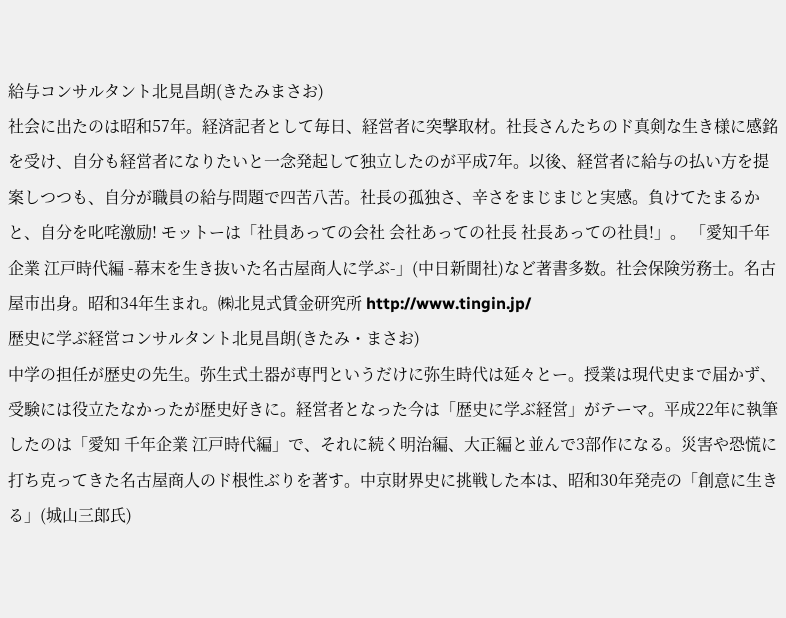給与コンサルタント北見昌朗(きたみまさお)
社会に出たのは昭和57年。経済記者として毎日、経営者に突撃取材。社長さんたちのド真剣な生き様に感銘を受け、自分も経営者になりたいと一念発起して独立したのが平成7年。以後、経営者に給与の払い方を提案しつつも、自分が職員の給与問題で四苦八苦。社長の孤独さ、辛さをまじまじと実感。負けてたまるかと、自分を叱咤激励! モットーは「社員あっての会社 会社あっての社長 社長あっての社員!」。 「愛知千年企業 江戸時代編 -幕末を生き抜いた名古屋商人に学ぶ-」(中日新聞社)など著書多数。社会保険労務士。名古屋市出身。昭和34年生まれ。㈱北見式賃金研究所 http://www.tingin.jp/
歴史に学ぶ経営コンサルタント北見昌朗(きたみ・まさお)
中学の担任が歴史の先生。弥生式土器が専門というだけに弥生時代は延々とー。授業は現代史まで届かず、受験には役立たなかったが歴史好きに。経営者となった今は「歴史に学ぶ経営」がテーマ。平成22年に執筆したのは「愛知 千年企業 江戸時代編」で、それに続く明治編、大正編と並んで3部作になる。災害や恐慌に打ち克ってきた名古屋商人のド根性ぶりを著す。中京財界史に挑戦した本は、昭和30年発売の「創意に生きる」(城山三郎氏)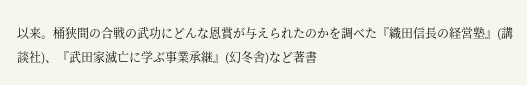以来。桶狭間の合戦の武功にどんな恩賞が与えられたのかを調べた『織田信長の経営塾』(講談社)、『武田家滅亡に学ぶ事業承継』(幻冬舎)など著書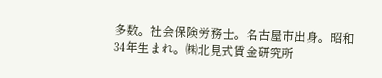多数。社会保険労務士。名古屋市出身。昭和34年生まれ。㈱北見式賃金研究所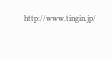http://www.tingin.jp/